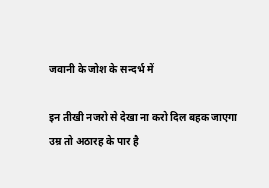जवानी के जोश के सन्दर्भ में

इन तीखी नजरो से देखा ना करो दिल बहक जाएगा
उम्र तो अठारह के पार है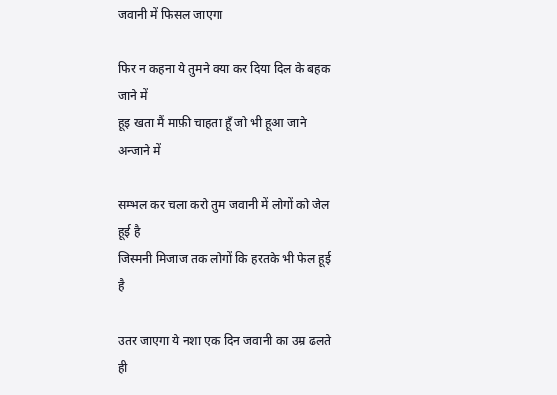जवानी में फिसल जाएगा

फिर न कहना ये तुमने क्या कर दिया दिल के बहक जाने में
हूइ खता मैं माफ़ी चाहता हूँ जो भी हूआ जाने अन्जाने में

सम्भल कर चला करो तुम जवानी में लोगों को जेल हूई है
जिस्मनी मिजाज तक लोगों कि हरतके भी फेल हूई है

उतर जाएगा ये नशा एक दिन जवानी का उम्र ढलते ही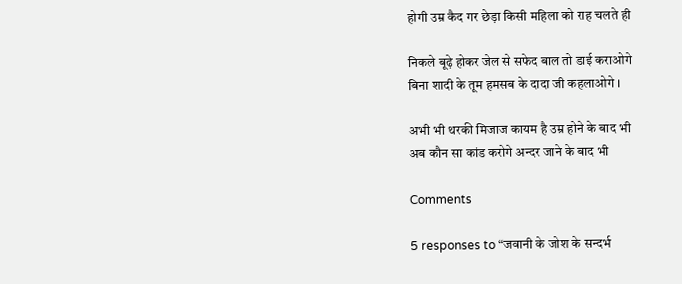होगी उम्र कैद गर छेड़ा किसी महिला को राह चलते ही

निकले बूढ़े होकर जेल से सफेद बाल तो डाई कराओगे
बिना शादी के तूम हमसब के दादा जी कहलाओगे ।

अभी भी थरकी मिजाज कायम है उम्र होने के बाद भी
अब कौन सा कांड करोगे अन्दर जाने के बाद भी

Comments

5 responses to “जवानी के जोश के सन्दर्भ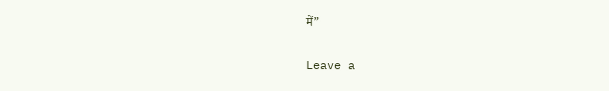में”

Leave a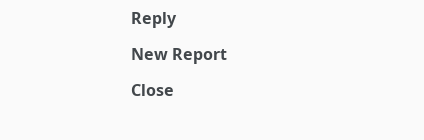Reply

New Report

Close